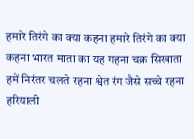हमारे तिरंगे का क्या कहना हमारे तिरंगे का क्या कहना भारत माता का यह गहना चक्र सिखाता हमें निरंतर चलते रहना श्वेत रंग जैसे सच्चे रहना हरियाली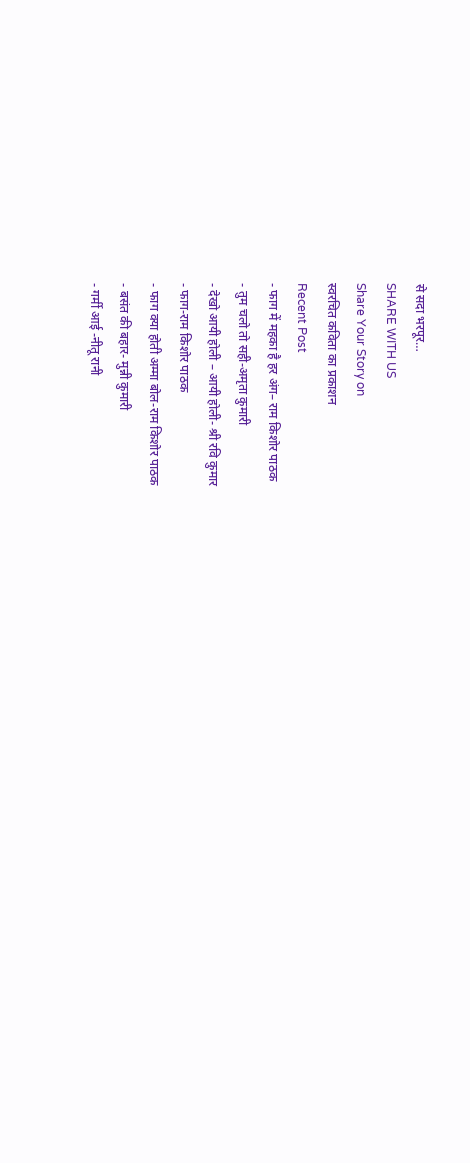से सदा भरपूर…
SHARE WITH US
Share Your Story on
स्वरचित कविता का प्रकाशन
Recent Post
- फाग में महका है हर अंग– राम किशोर पाठक
- तुम चलो तो सही-अमृता कुमारी
- देखो आयी होली – आयी होली- श्री रवि कुमार
- फाग-राम किशोर पाठक
- फाग क्या होती अम्मा बोल-राम किशोर पाठक
- बसंत की बहार- मुन्नी कुमारी
- गर्मी आई -नीतू रानी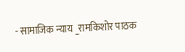- सामाजिक न्याय _रामकिशोर पाठक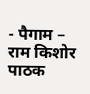- पैगाम – राम किशोर पाठक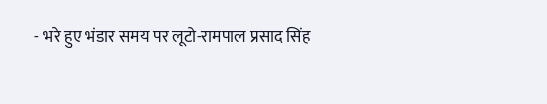- भरे हुए भंडार समय पर लूटो-रामपाल प्रसाद सिंह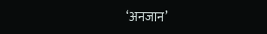‘अनजान’